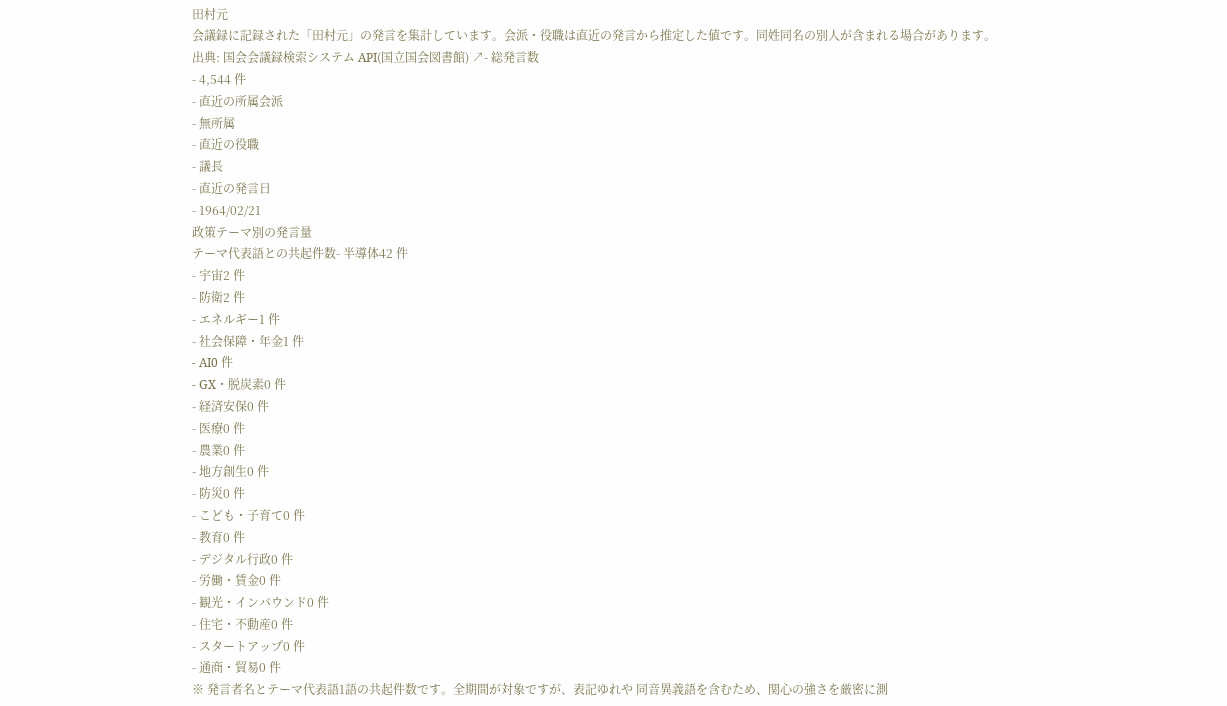田村元
会議録に記録された「田村元」の発言を集計しています。会派・役職は直近の発言から推定した値です。同姓同名の別人が含まれる場合があります。
出典: 国会会議録検索システム API(国立国会図書館) ↗- 総発言数
- 4,544 件
- 直近の所属会派
- 無所属
- 直近の役職
- 議長
- 直近の発言日
- 1964/02/21
政策テーマ別の発言量
テーマ代表語との共起件数- 半導体42 件
- 宇宙2 件
- 防衛2 件
- エネルギー1 件
- 社会保障・年金1 件
- AI0 件
- GX・脱炭素0 件
- 経済安保0 件
- 医療0 件
- 農業0 件
- 地方創生0 件
- 防災0 件
- こども・子育て0 件
- 教育0 件
- デジタル行政0 件
- 労働・賃金0 件
- 観光・インバウンド0 件
- 住宅・不動産0 件
- スタートアップ0 件
- 通商・貿易0 件
※ 発言者名とテーマ代表語1語の共起件数です。全期間が対象ですが、表記ゆれや 同音異義語を含むため、関心の強さを厳密に測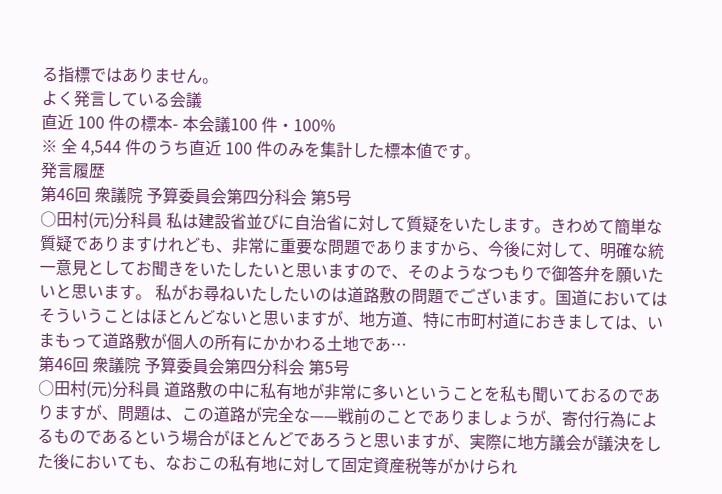る指標ではありません。
よく発言している会議
直近 100 件の標本- 本会議100 件・100%
※ 全 4,544 件のうち直近 100 件のみを集計した標本値です。
発言履歴
第46回 衆議院 予算委員会第四分科会 第5号
○田村(元)分科員 私は建設省並びに自治省に対して質疑をいたします。きわめて簡単な質疑でありますけれども、非常に重要な問題でありますから、今後に対して、明確な統一意見としてお聞きをいたしたいと思いますので、そのようなつもりで御答弁を願いたいと思います。 私がお尋ねいたしたいのは道路敷の問題でございます。国道においてはそういうことはほとんどないと思いますが、地方道、特に市町村道におきましては、いまもって道路敷が個人の所有にかかわる土地であ…
第46回 衆議院 予算委員会第四分科会 第5号
○田村(元)分科員 道路敷の中に私有地が非常に多いということを私も聞いておるのでありますが、問題は、この道路が完全な——戦前のことでありましょうが、寄付行為によるものであるという場合がほとんどであろうと思いますが、実際に地方議会が議決をした後においても、なおこの私有地に対して固定資産税等がかけられ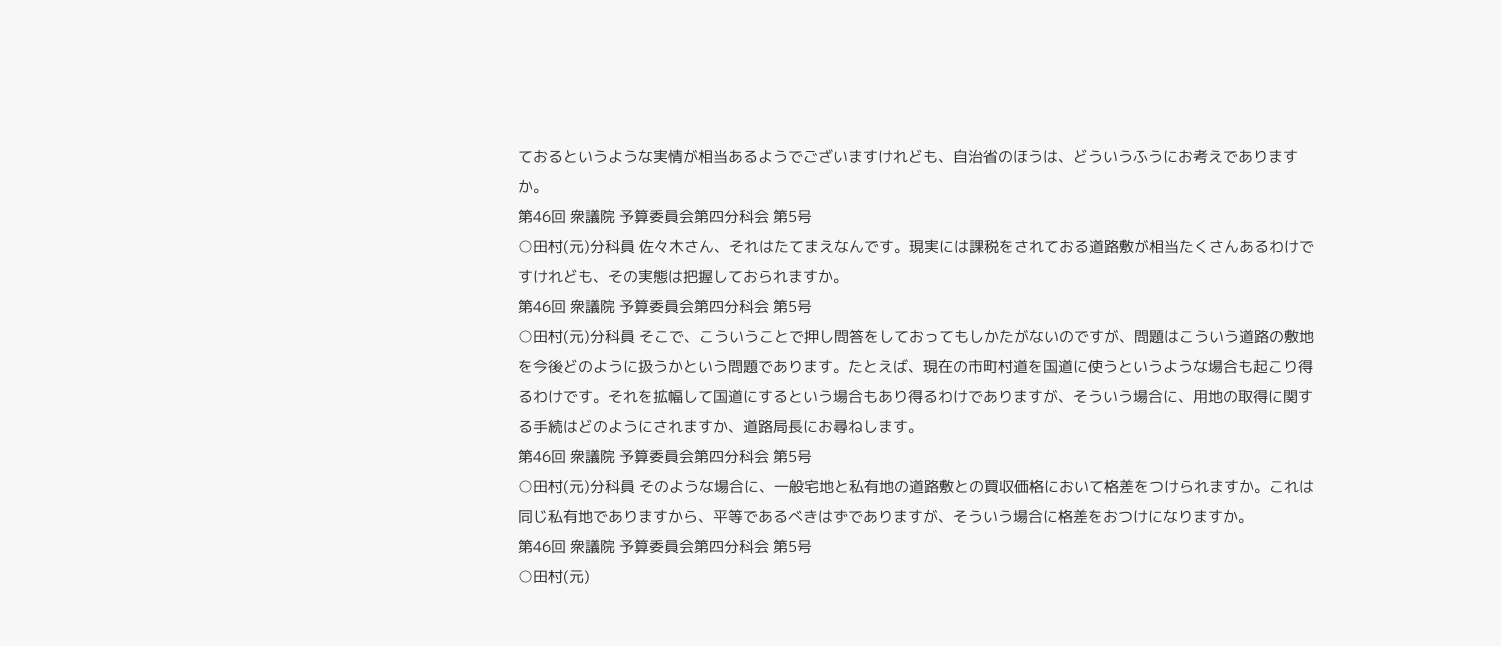ておるというような実情が相当あるようでございますけれども、自治省のほうは、どういうふうにお考えでありますか。
第46回 衆議院 予算委員会第四分科会 第5号
○田村(元)分科員 佐々木さん、それはたてまえなんです。現実には課税をされておる道路敷が相当たくさんあるわけですけれども、その実態は把握しておられますか。
第46回 衆議院 予算委員会第四分科会 第5号
○田村(元)分科員 そこで、こういうことで押し問答をしておってもしかたがないのですが、問題はこういう道路の敷地を今後どのように扱うかという問題であります。たとえば、現在の市町村道を国道に使うというような場合も起こり得るわけです。それを拡幅して国道にするという場合もあり得るわけでありますが、そういう場合に、用地の取得に関する手続はどのようにされますか、道路局長にお尋ねします。
第46回 衆議院 予算委員会第四分科会 第5号
○田村(元)分科員 そのような場合に、一般宅地と私有地の道路敷との買収価格において格差をつけられますか。これは同じ私有地でありますから、平等であるべきはずでありますが、そういう場合に格差をおつけになりますか。
第46回 衆議院 予算委員会第四分科会 第5号
○田村(元)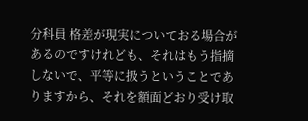分科員 格差が現実についておる場合があるのですけれども、それはもう指摘しないで、平等に扱うということでありますから、それを額面どおり受け取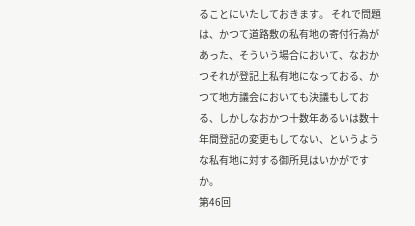ることにいたしておきます。 それで問題は、かつて道路敷の私有地の寄付行為があった、そういう場合において、なおかつそれが登記上私有地になっておる、かつて地方議会においても決議もしておる、しかしなおかつ十数年あるいは数十年間登記の変更もしてない、というような私有地に対する御所見はいかがですか。
第46回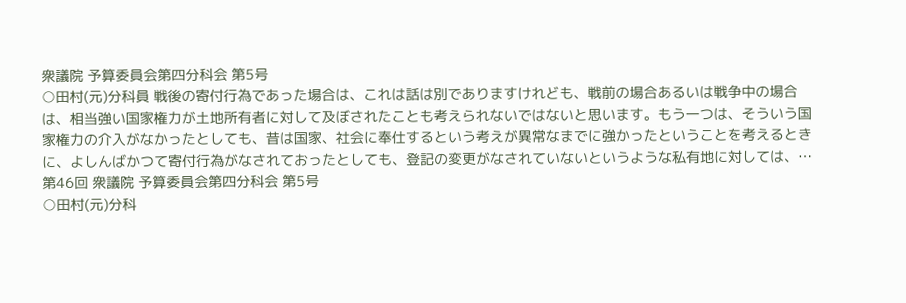衆議院 予算委員会第四分科会 第5号
○田村(元)分科員 戦後の寄付行為であった場合は、これは話は別でありますけれども、戦前の場合あるいは戦争中の場合は、相当強い国家権力が土地所有者に対して及ぼされたことも考えられないではないと思います。もう一つは、そういう国家権力の介入がなかったとしても、昔は国家、社会に奉仕するという考えが異常なまでに強かったということを考えるときに、よしんばかつて寄付行為がなされておったとしても、登記の変更がなされていないというような私有地に対しては、…
第46回 衆議院 予算委員会第四分科会 第5号
○田村(元)分科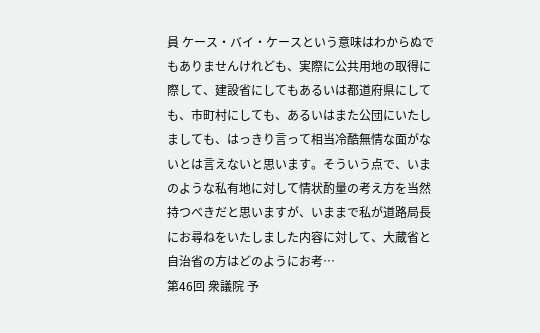員 ケース・バイ・ケースという意味はわからぬでもありませんけれども、実際に公共用地の取得に際して、建設省にしてもあるいは都道府県にしても、市町村にしても、あるいはまた公団にいたしましても、はっきり言って相当冷酷無情な面がないとは言えないと思います。そういう点で、いまのような私有地に対して情状酌量の考え方を当然持つべきだと思いますが、いままで私が道路局長にお尋ねをいたしました内容に対して、大蔵省と自治省の方はどのようにお考…
第46回 衆議院 予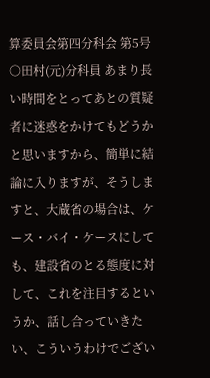算委員会第四分科会 第5号
○田村(元)分科員 あまり長い時間をとってあとの質疑者に迷惑をかけてもどうかと思いますから、簡単に結論に入りますが、そうしますと、大蔵省の場合は、ケース・バイ・ケースにしても、建設省のとる態度に対して、これを注目するというか、話し合っていきたい、こういうわけでござい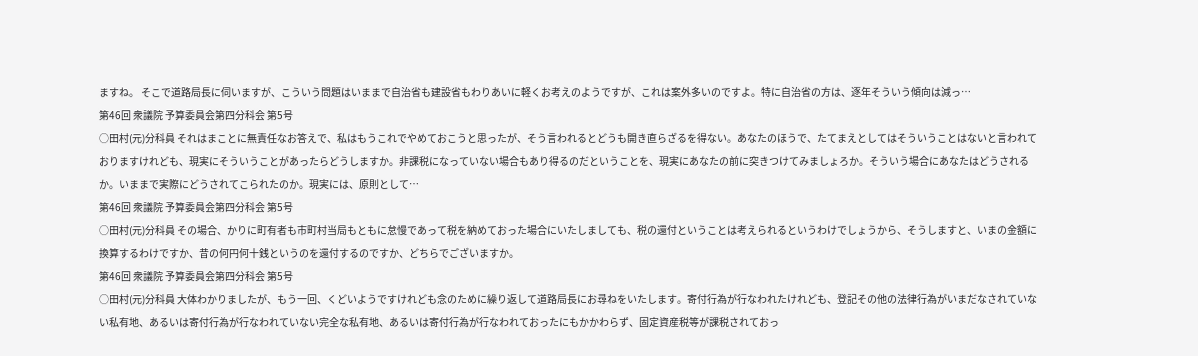ますね。 そこで道路局長に伺いますが、こういう問題はいままで自治省も建設省もわりあいに軽くお考えのようですが、これは案外多いのですよ。特に自治省の方は、逐年そういう傾向は減っ…
第46回 衆議院 予算委員会第四分科会 第5号
○田村(元)分科員 それはまことに無責任なお答えで、私はもうこれでやめておこうと思ったが、そう言われるとどうも開き直らざるを得ない。あなたのほうで、たてまえとしてはそういうことはないと言われておりますけれども、現実にそういうことがあったらどうしますか。非課税になっていない場合もあり得るのだということを、現実にあなたの前に突きつけてみましょろか。そういう場合にあなたはどうされるか。いままで実際にどうされてこられたのか。現実には、原則として…
第46回 衆議院 予算委員会第四分科会 第5号
○田村(元)分科員 その場合、かりに町有者も市町村当局もともに怠慢であって税を納めておった場合にいたしましても、税の還付ということは考えられるというわけでしょうから、そうしますと、いまの金額に換算するわけですか、昔の何円何十銭というのを還付するのですか、どちらでございますか。
第46回 衆議院 予算委員会第四分科会 第5号
○田村(元)分科員 大体わかりましたが、もう一回、くどいようですけれども念のために繰り返して道路局長にお尋ねをいたします。寄付行為が行なわれたけれども、登記その他の法律行為がいまだなされていない私有地、あるいは寄付行為が行なわれていない完全な私有地、あるいは寄付行為が行なわれておったにもかかわらず、固定資産税等が課税されておっ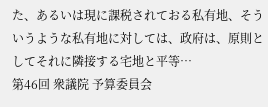た、あるいは現に課税されておる私有地、そういうような私有地に対しては、政府は、原則としてそれに隣接する宅地と平等…
第46回 衆議院 予算委員会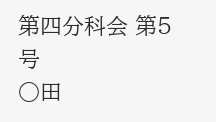第四分科会 第5号
○田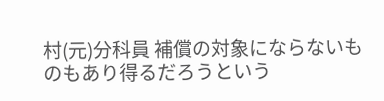村(元)分科員 補償の対象にならないものもあり得るだろうという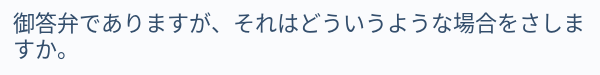御答弁でありますが、それはどういうような場合をさしますか。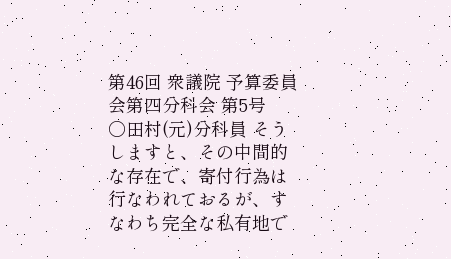第46回 衆議院 予算委員会第四分科会 第5号
○田村(元)分科員 そうしますと、その中間的な存在で、寄付行為は行なわれておるが、すなわち完全な私有地で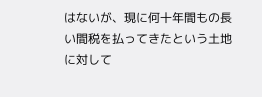はないが、現に何十年間もの長い間税を払ってきたという土地に対して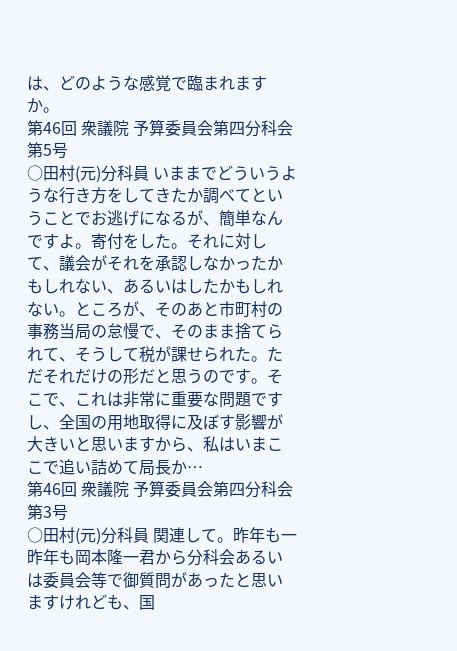は、どのような感覚で臨まれますか。
第46回 衆議院 予算委員会第四分科会 第5号
○田村(元)分科員 いままでどういうような行き方をしてきたか調べてということでお逃げになるが、簡単なんですよ。寄付をした。それに対して、議会がそれを承認しなかったかもしれない、あるいはしたかもしれない。ところが、そのあと市町村の事務当局の怠慢で、そのまま捨てられて、そうして税が課せられた。ただそれだけの形だと思うのです。そこで、これは非常に重要な問題ですし、全国の用地取得に及ぼす影響が大きいと思いますから、私はいまここで追い詰めて局長か…
第46回 衆議院 予算委員会第四分科会 第3号
○田村(元)分科員 関連して。昨年も一昨年も岡本隆一君から分科会あるいは委員会等で御質問があったと思いますけれども、国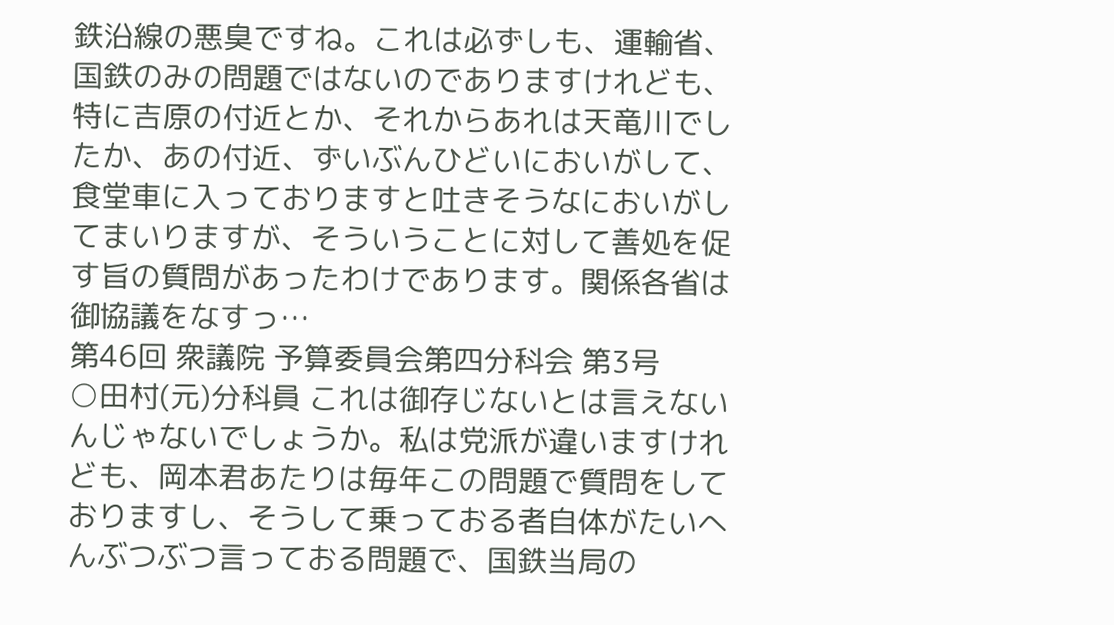鉄沿線の悪臭ですね。これは必ずしも、運輸省、国鉄のみの問題ではないのでありますけれども、特に吉原の付近とか、それからあれは天竜川でしたか、あの付近、ずいぶんひどいにおいがして、食堂車に入っておりますと吐きそうなにおいがしてまいりますが、そういうことに対して善処を促す旨の質問があったわけであります。関係各省は御協議をなすっ…
第46回 衆議院 予算委員会第四分科会 第3号
○田村(元)分科員 これは御存じないとは言えないんじゃないでしょうか。私は党派が違いますけれども、岡本君あたりは毎年この問題で質問をしておりますし、そうして乗っておる者自体がたいへんぶつぶつ言っておる問題で、国鉄当局の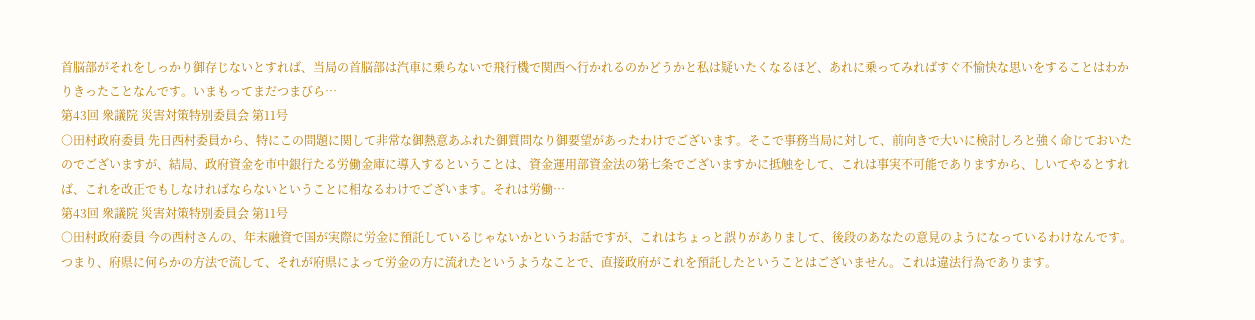首脳部がそれをしっかり御存じないとすれば、当局の首脳部は汽車に乗らないで飛行機で関西へ行かれるのかどうかと私は疑いたくなるほど、あれに乗ってみればすぐ不愉快な思いをすることはわかりきったことなんです。いまもってまだつまびら…
第43回 衆議院 災害対策特別委員会 第11号
○田村政府委員 先日西村委員から、特にこの問題に関して非常な御熱意あふれた御質問なり御要望があったわけでございます。そこで事務当局に対して、前向きで大いに検討しろと強く命じておいたのでございますが、結局、政府資金を市中銀行たる労働金庫に導入するということは、資金運用部資金法の第七条でございますかに抵触をして、これは事実不可能でありますから、しいてやるとすれば、これを改正でもしなければならないということに相なるわけでございます。それは労働…
第43回 衆議院 災害対策特別委員会 第11号
○田村政府委員 今の西村さんの、年末融資で国が実際に労金に預託しているじゃないかというお話ですが、これはちょっと誤りがありまして、後段のあなたの意見のようになっているわけなんです。つまり、府県に何らかの方法で流して、それが府県によって労金の方に流れたというようなことで、直接政府がこれを預託したということはございません。これは違法行為であります。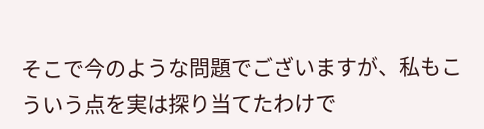そこで今のような問題でございますが、私もこういう点を実は探り当てたわけで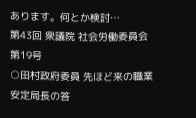あります。何とか検討…
第43回 衆議院 社会労働委員会 第19号
○田村政府委員 先ほど来の職業安定局長の答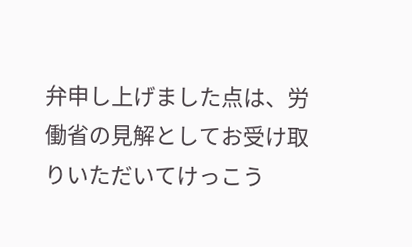弁申し上げました点は、労働省の見解としてお受け取りいただいてけっこう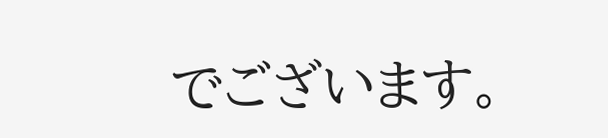でございます。